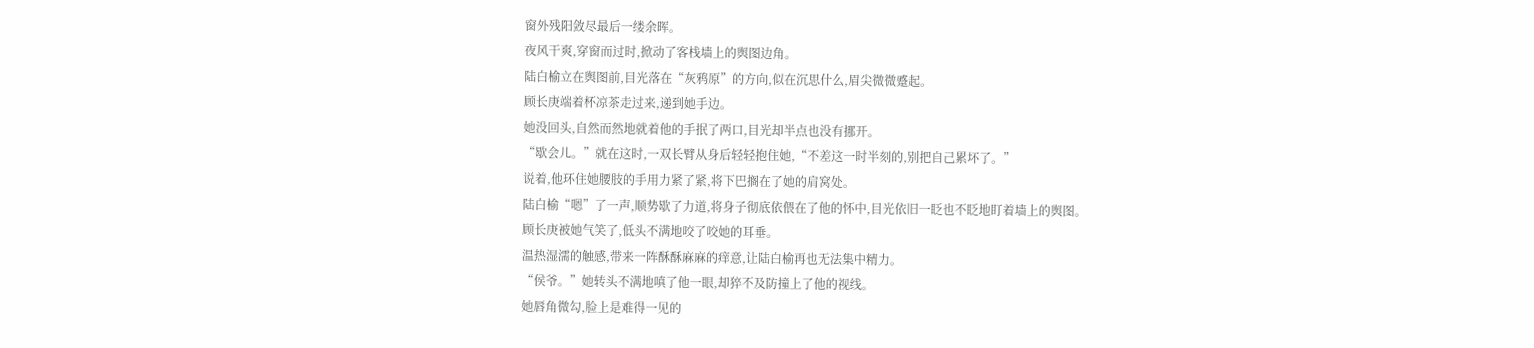窗外残阳敛尽最后一缕余晖。
夜风干爽,穿窗而过时,掀动了客栈墙上的舆图边角。
陆白榆立在舆图前,目光落在“灰鸦原”的方向,似在沉思什么,眉尖微微蹙起。
顾长庚端着杯凉茶走过来,递到她手边。
她没回头,自然而然地就着他的手抿了两口,目光却半点也没有挪开。
“歇会儿。”就在这时,一双长臂从身后轻轻抱住她,“不差这一时半刻的,别把自己累坏了。”
说着,他环住她腰肢的手用力紧了紧,将下巴搁在了她的肩窝处。
陆白榆“嗯”了一声,顺势歇了力道,将身子彻底依偎在了他的怀中,目光依旧一眨也不眨地盯着墙上的舆图。
顾长庚被她气笑了,低头不满地咬了咬她的耳垂。
温热湿濡的触感,带来一阵酥酥麻麻的痒意,让陆白榆再也无法集中精力。
“侯爷。”她转头不满地嗔了他一眼,却猝不及防撞上了他的视线。
她唇角微勾,脸上是难得一见的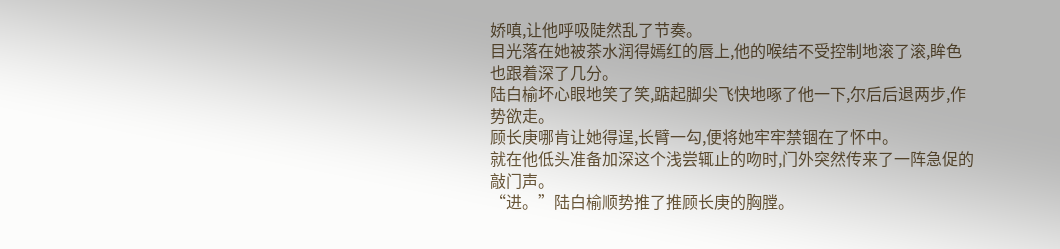娇嗔,让他呼吸陡然乱了节奏。
目光落在她被茶水润得嫣红的唇上,他的喉结不受控制地滚了滚,眸色也跟着深了几分。
陆白榆坏心眼地笑了笑,踮起脚尖飞快地啄了他一下,尔后后退两步,作势欲走。
顾长庚哪肯让她得逞,长臂一勾,便将她牢牢禁锢在了怀中。
就在他低头准备加深这个浅尝辄止的吻时,门外突然传来了一阵急促的敲门声。
“进。”陆白榆顺势推了推顾长庚的胸膛。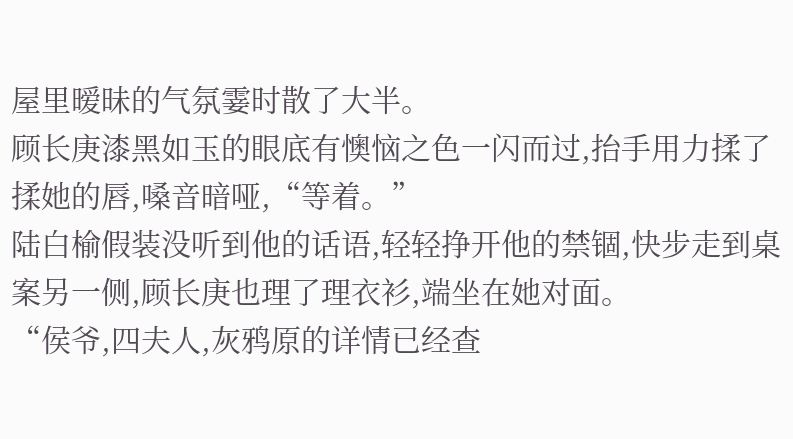屋里暧昧的气氛霎时散了大半。
顾长庚漆黑如玉的眼底有懊恼之色一闪而过,抬手用力揉了揉她的唇,嗓音暗哑,“等着。”
陆白榆假装没听到他的话语,轻轻挣开他的禁锢,快步走到桌案另一侧,顾长庚也理了理衣衫,端坐在她对面。
“侯爷,四夫人,灰鸦原的详情已经查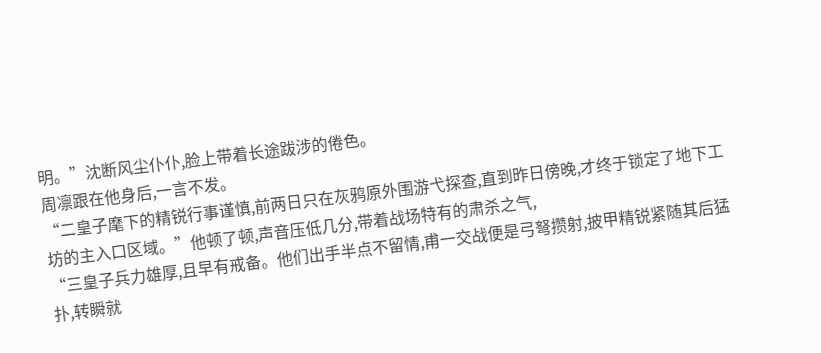明。”沈断风尘仆仆,脸上带着长途跋涉的倦色。
周凛跟在他身后,一言不发。
“二皇子麾下的精锐行事谨慎,前两日只在灰鸦原外围游弋探查,直到昨日傍晚,才终于锁定了地下工坊的主入口区域。”他顿了顿,声音压低几分,带着战场特有的肃杀之气,
“三皇子兵力雄厚,且早有戒备。他们出手半点不留情,甫一交战便是弓弩攒射,披甲精锐紧随其后猛扑,转瞬就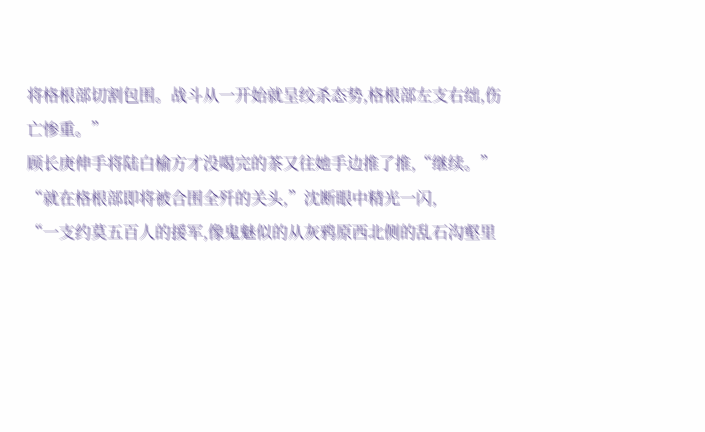将格根部切割包围。战斗从一开始就呈绞杀态势,格根部左支右绌,伤亡惨重。”
顾长庚伸手将陆白榆方才没喝完的茶又往她手边推了推,“继续。”
“就在格根部即将被合围全歼的关头,”沈断眼中精光一闪,
“一支约莫五百人的援军,像鬼魅似的从灰鸦原西北侧的乱石沟壑里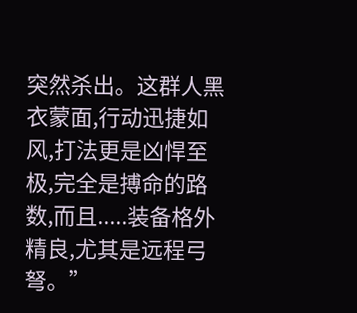突然杀出。这群人黑衣蒙面,行动迅捷如风,打法更是凶悍至极,完全是搏命的路数,而且.....装备格外精良,尤其是远程弓弩。”